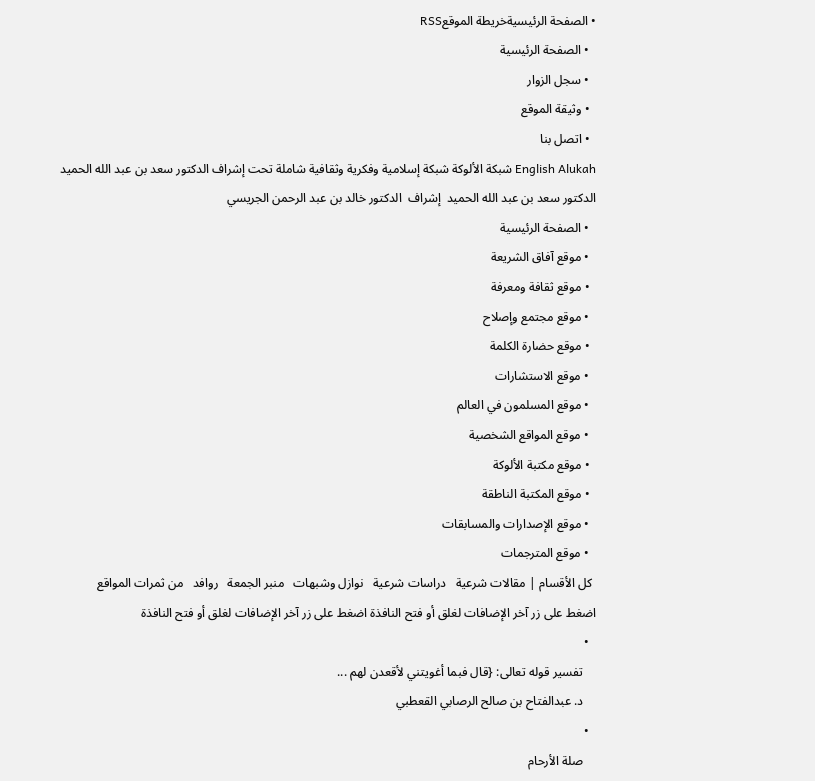• الصفحة الرئيسيةخريطة الموقعRSS
  • الصفحة الرئيسية
  • سجل الزوار
  • وثيقة الموقع
  • اتصل بنا
English Alukah شبكة الألوكة شبكة إسلامية وفكرية وثقافية شاملة تحت إشراف الدكتور سعد بن عبد الله الحميد
الدكتور سعد بن عبد الله الحميد  إشراف  الدكتور خالد بن عبد الرحمن الجريسي
  • الصفحة الرئيسية
  • موقع آفاق الشريعة
  • موقع ثقافة ومعرفة
  • موقع مجتمع وإصلاح
  • موقع حضارة الكلمة
  • موقع الاستشارات
  • موقع المسلمون في العالم
  • موقع المواقع الشخصية
  • موقع مكتبة الألوكة
  • موقع المكتبة الناطقة
  • موقع الإصدارات والمسابقات
  • موقع المترجمات
 كل الأقسام | مقالات شرعية   دراسات شرعية   نوازل وشبهات   منبر الجمعة   روافد   من ثمرات المواقع
اضغط على زر آخر الإضافات لغلق أو فتح النافذة اضغط على زر آخر الإضافات لغلق أو فتح النافذة
  •
    تفسير قوله تعالى: {قال فبما أغويتني لأقعدن لهم ...
    د. عبدالفتاح بن صالح الرصابي القعطبي
  •
    صلة الأرحام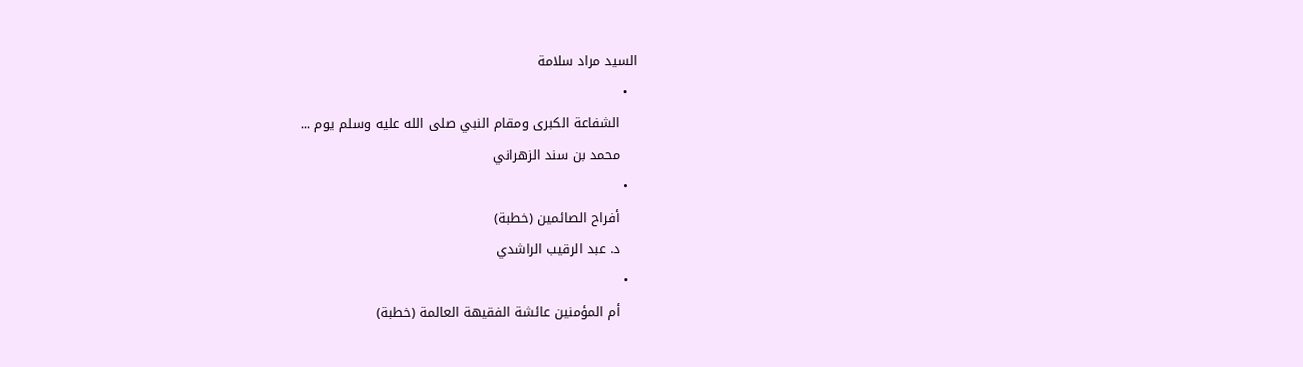السيد مراد سلامة
  •
    الشفاعة الكبرى ومقام النبي صلى الله عليه وسلم يوم ...
    محمد بن سند الزهراني
  •
    أفراح الصائمين (خطبة)
    د. عبد الرقيب الراشدي
  •
    أم المؤمنين عائشة الفقيهة العالمة (خطبة)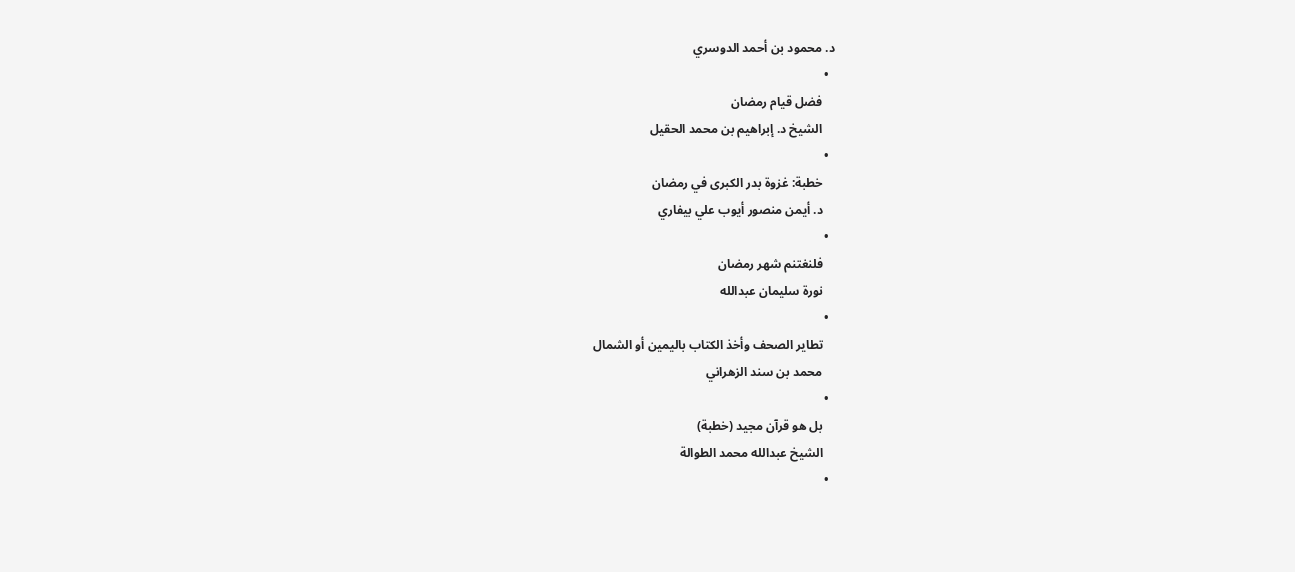د. محمود بن أحمد الدوسري
  •
    فضل قيام رمضان
    الشيخ د. إبراهيم بن محمد الحقيل
  •
    خطبة: غزوة بدر الكبرى في رمضان
    د. أيمن منصور أيوب علي بيفاري
  •
    فلنغتنم شهر رمضان
    نورة سليمان عبدالله
  •
    تطاير الصحف وأخذ الكتاب باليمين أو الشمال
    محمد بن سند الزهراني
  •
    بل هو قرآن مجيد (خطبة)
    الشيخ عبدالله محمد الطوالة
  •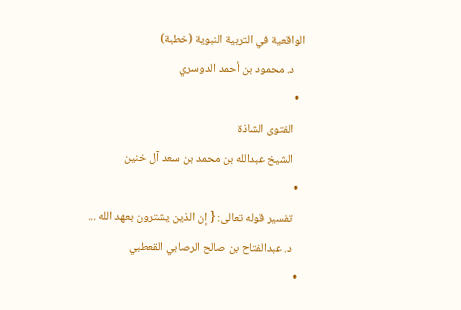الواقعية في التربية النبوية (خطبة)
    د. محمود بن أحمد الدوسري
  •
    الفتوى الشاذة
    الشيخ عبدالله بن محمد بن سعد آل خنين
  •
    تفسير قوله تعالى: { إن الذين يشترون بعهد الله ...
    د. عبدالفتاح بن صالح الرصابي القعطبي
  •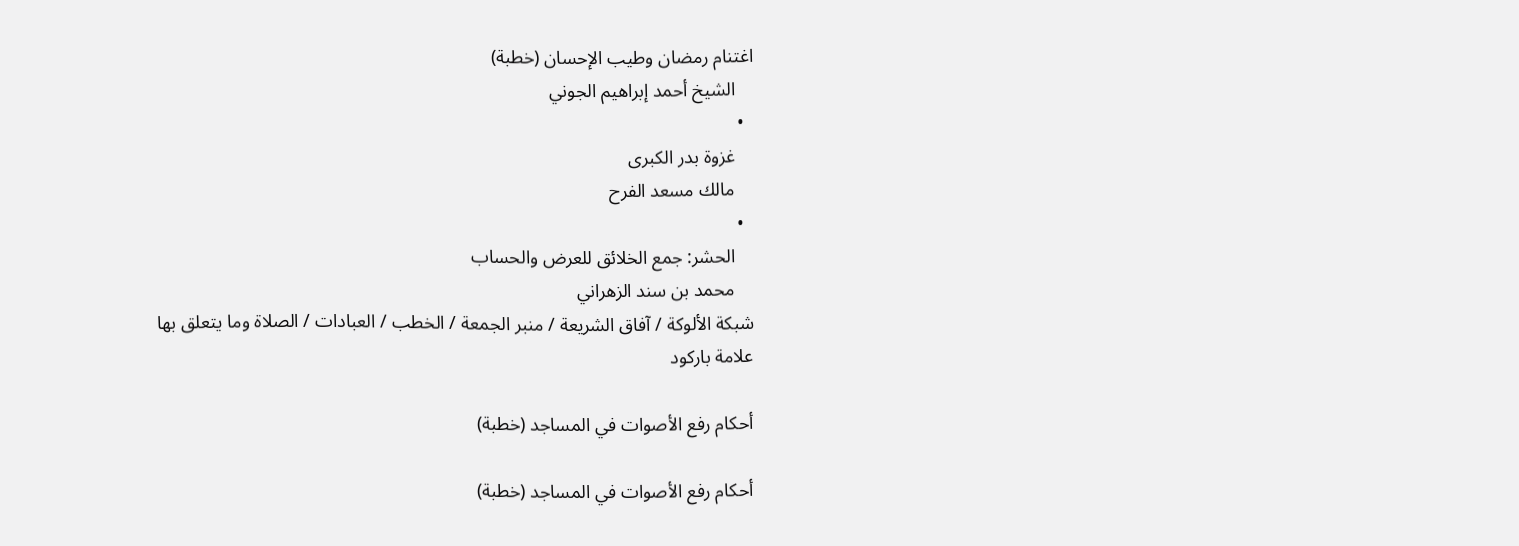اغتنام رمضان وطيب الإحسان (خطبة)
    الشيخ أحمد إبراهيم الجوني
  •
    غزوة بدر الكبرى
    مالك مسعد الفرح
  •
    الحشر: جمع الخلائق للعرض والحساب
    محمد بن سند الزهراني
شبكة الألوكة / آفاق الشريعة / منبر الجمعة / الخطب / العبادات / الصلاة وما يتعلق بها
علامة باركود

أحكام رفع الأصوات في المساجد (خطبة)

أحكام رفع الأصوات في المساجد (خطبة)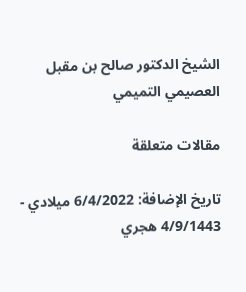الشيخ الدكتور صالح بن مقبل العصيمي التميمي

مقالات متعلقة

تاريخ الإضافة: 6/4/2022 ميلادي - 4/9/1443 هجري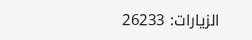الزيارات: 26233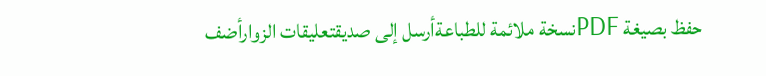حفظ بصيغة PDFنسخة ملائمة للطباعةأرسل إلى صديقتعليقات الزوارأضف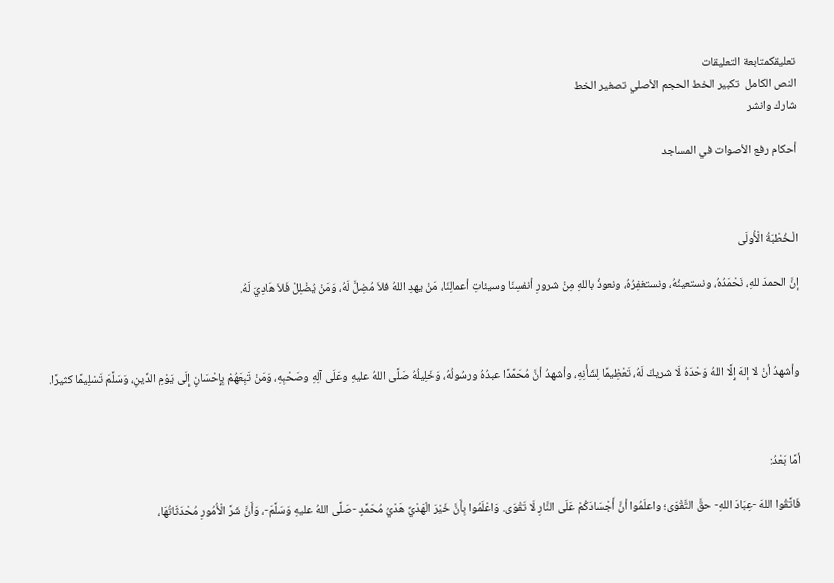تعليقكمتابعة التعليقات
النص الكامل  تكبير الخط الحجم الأصلي تصغير الخط
شارك وانشر

أحكام رفع الأصوات في المساجد



الْـخُطْبَةُ الْأُولَى

إنَّ الحمدَ للهِ، نَحْمَدُهُ، ونستعينُهُ، ونستغفِرُهُ، ونعوذُ باللهِ مِنْ شرورِ أنفسِنَا وسيئاتِ أعمالِنَا، مَنْ يهدِ اللهُ فلاَ مُضِلَّ لَهُ، وَمَنْ يُضْلِلْ فَلاَ هَادِيَ لَهُ.



وأشهدُ أنْ لا إلهَ إِلَّا اللهُ وَحْدَهُ لَا شريكَ لَهُ، تَعْظِيمًا لِشَأْنِهِ، وأشهدُ أنَّ مُحَمَّدًا عبدُهُ ورسُولُهُ، وَخَلِيلُهُ صَلَّى اللهُ عليهِ وعَلَى آلِهِ وصَحْبِهِ، وَمَنْ تَبِعَهُمْ بِإِحْسَانٍ إِلَى يَوْمِ الدِّينِ، وَسَلَّمَ تَسْلِيمًا كثيرًا.



أمَّا بَعْدُ:

فَاتَّقُوا اللهَ -عِبَادَ اللهِ- حقَّ التَّقْوَى؛ واعلَمُوا أنَّ أَجْسَادَكُمْ عَلَى النَّارِ لَا تَقْوَى. وَاعْلَمُوا بِأَنَّ خَيْرَ الْهَدْيِّ هَدْيُ مُحَمَّدٍ -صَلَّى اللهُ عليهِ وَسَلَّمَ-، وَأَنَّ شَرَّ الْأُمُورِ مُحْدَثَاتُهَا،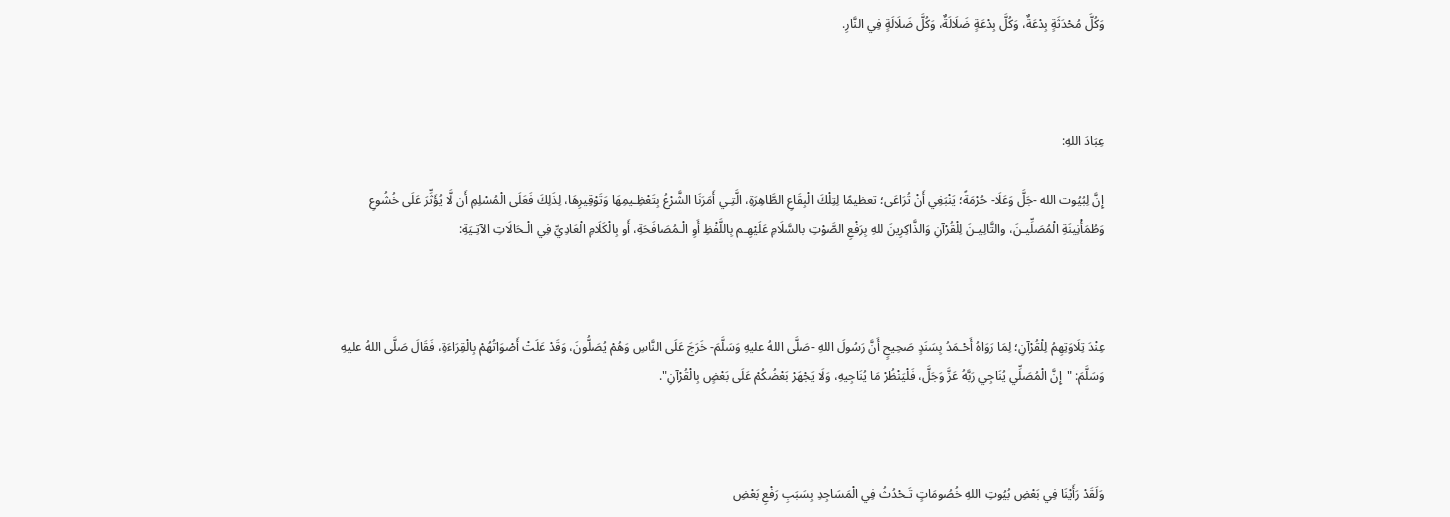وَكُلَّ مُحْدَثَةٍ بِدْعَةٌ، وَكُلَّ بِدْعَةٍ ضَلَالَةٌ، وَكُلَّ ضَلَالَةٍ فِي النَّارِ.



عِبَادَ اللهِ:

إِنَّ لِبُيُوت الله -جَلَّ وَعَلَا- حُرْمَةً؛ يَنْبَغِي أَنْ تُرَاعَى؛ تعظيمًا لِتِلْكَ الْبِقَاعِ الطَّاهِرَةِ، الَّتِـي أَمَرَنَا الشَّرْعُ بِتَعْظِـيمِهَا وَتَوْقِيرِهَا، لِذَلِكَ فَعَلَى الْمُسْلِمِ أَن لَّا يُؤَثِّرَ عَلَى خُشُوعِ وَطُمَأْنِينَةِ الْمُصَلِّيـنَ، والتَّالِيـنَ لِلْقُرْآنِ وَالذَّاكِرِينَ للهِ بِرَفْعِ الصَّوْتِ بالسَّلَامِ عَلَيْهِـم بِاللَّفْظِ أَوِ الْـمُصَافَحَةِ، أَو بِالْكَلَامِ الْعَادِيِّ فِي الْـحَالَاتِ الآتِـيَةِ:



عِنْدَ تِلَاوَتِهِمُ لِلْقُرْآنِ؛ لِمَا رَوَاهُ أَحْـمَدُ بِسَنَدٍ صَحِيحٍ أَنَّ رَسُولَ اللهِ -صَلَّى اللهُ عليهِ وَسَلَّمَ- خَرَجَ عَلَى النَّاسِ وَهُمْ يُصَلُّونَ، وَقَدْ عَلَتْ أَصْوَاتُهُمْ بِالْقِرَاءَةِ، فَقَالَ صَلَّى اللهُ عليهِ وَسَلَّمَ: "إِنَّ الْمُصَلِّي يُنَاجِي رَبَّهُ عَزَّ وَجَلَّ، فَلْيَنْظُرْ مَا يُنَاجِيهِ، وَلَا يَجْهَرْ بَعْضُكُمْ عَلَى بَعْضٍ بِالْقُرْآنِ".



وَلَقَدْ رَأَيْنَا فِي بَعْضِ بُيُوتِ اللهِ خُصُومَاتٍ تَـحْدُثُ فِي الْمَسَاجِدِ بِسَبَبِ رَفْعِ بَعْضِ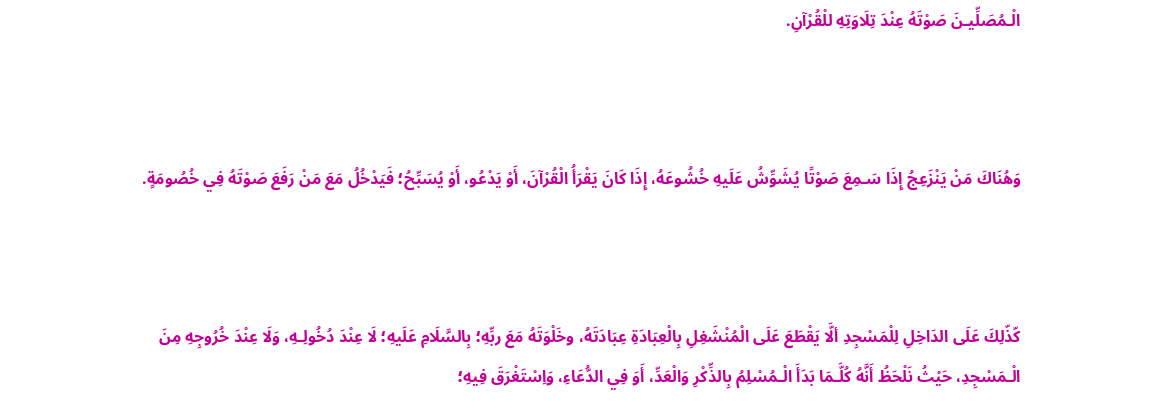الْـمُصَلِّيـنَ صَوْتَهُ عِنْدَ تِلَاوَتِهِ للْقُرْآنِ.



وَهُنَاكَ مَنْ يَنْزَعِجُ إِذَا سَـمِعَ صَوْتًا يُشَوِّشُ عَلَيهِ خُشُوعَهُ، إِذَا كَانَ يَقْرَأُ الْقُرْآنَ، أَوْ يَدْعُو، أَوْ يُسَبِّحُ؛ فَيَدْخُلُ مَعَ مَنْ رَفَعَ صَوْتَهُ فِي خُصُومَةٍ.



كّذّلِكَ عَلَى الدَاخِلِ لِلْمَسْجِدِ ألَّا يَقْطَعَ عَلَى الْمُنْشَغِلِ بِالْعِبَادَةِ عِبَادَتَهُ، وخَلْوَتَهُ مَعَ ربِّهِ؛ بِالسَّلَامِ عَلَيهِ؛ لَا عِنْدَ دُخُولِـهِ، وَلَا عِنْدَ خُرُوجِهِ مِنَ الْـمَسْجِدِ، حَيْثُ نَلْحَظُ أَنَّهُ كُلَّـمَا بَدَأَ الْـمُسْلِمُ بِالذِّكْرِ وَالْعَدِّ، أَوَ فِي الدُّعَاءِ، وَاِسْتَغْرَقَ فِيهِ؛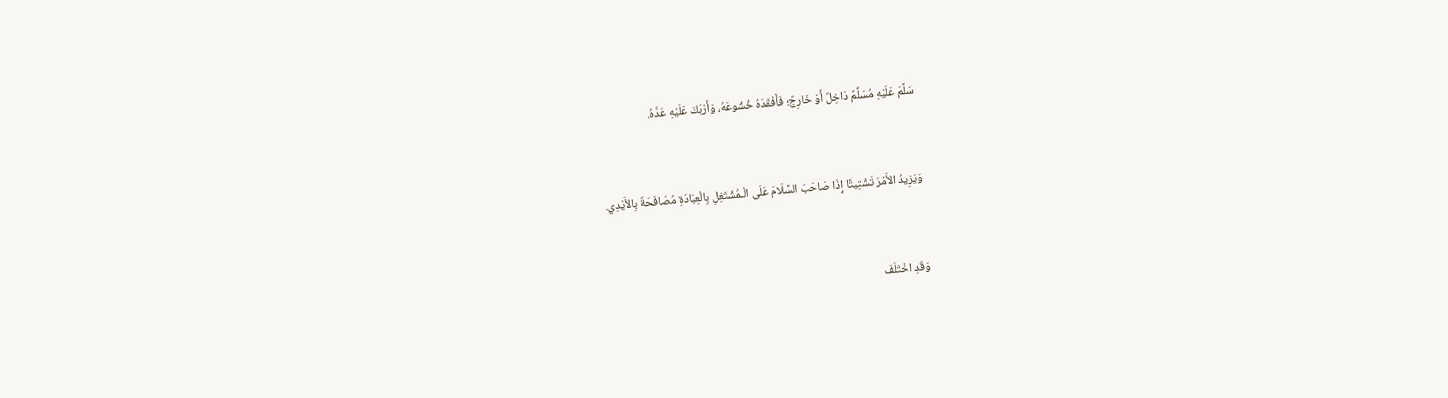سَلَّمَ عَلَيْهِ مُسَلِّمٌ دَاخِلٌ أَوْ خَارِجٌ؛ فَأَفْقَدَهُ خُشُوعَهُ، وَأَرْبَكَ عَلَيْهِ عَدَّهُ.



وَيَزِيدُ الأَمْرَ تَشْتِيتًا إِذَا صَاحَبَ السَّلَامَ عَلَى الْـمُشْتَغِلِ بِالْعِبَادَةِ مُصَافَحَةٌ بِالأَيْدِي.



وَقَدِ اخْتَلَفَ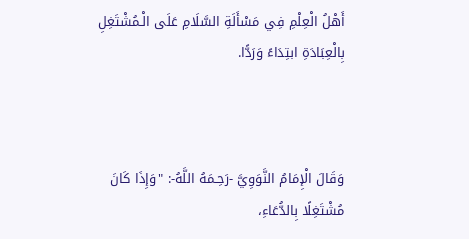أَهْلُ الْعِلْمِ فِي مَسْأَلَةِ السَّلَامِ عَلَى الْـمُشْتَغِلِ بِالْعِبَادَةِ ابتِدَاءً وَرَدًّا.



وَقَالَ الْإِمَامُ النَّوَوِيَّ -رَحِـمَهُ اللَّهُ-: "وَإِذَا كَانَ مُشْتَغِلًا بِالدُّعَاءِ،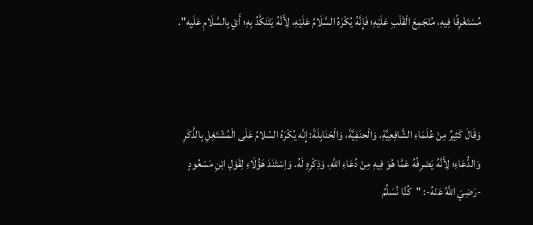مُسْتَغْرِقًا فِيهِ، مُنْجَمِعَ الْقَلْبِ عَلَيْهِ؛ فَإِنَّهُ يُكْرَهُ السَّلَامُ عَلَيْهِ، لِأَنَّهُ يَتَنَكَّدُ بِهِ؛ أَيْ بِالسَّلَامِ عَلَيِه".



وَقَالَ كَثِيرٌ مِنْ عُلَمَاءِ الشَّافِعِيَّةِ، وَالْحنَفِيَّةَ، وَالْحَنَابِلَةَ: إِنَّه يُكْرَهُ السّلامُ عَلَى الْمُشْتَغِلِ بِالذَّكَرِ وَالدُّعَاءِ؛ لِأَنَّهُ يَصْرِفُهُ عَمَّا هُوَ فِيهِ مِنْ دُعَاءِ اللهِ، وَذِكْرِهِ لَهُ. وَاِسْتَنَدَ هَؤُلَاءِ لِقَوْلِ ابْنِ مَسْعُودٍ -رَضِيَ اللَّهُ عَنْهُ-: "كُنَّا نُسَلِّمُ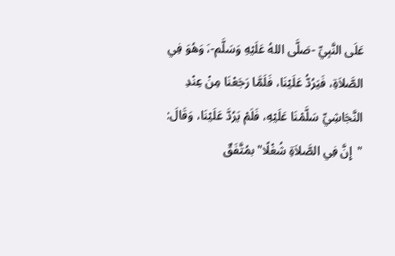عَلَى النَّبِيِّ -صَلَّى اللهُ عَلَيْهِ وَسَلَّم-،َ وَهُوَ فِي الصَّلاَةِ، فَيَرُدُّ عَلَيْنَا، فَلَمَّا رَجَعْنَا مِنْ عِنْدِ النَّجَاشِيِّ سَلَّمْنَا عَلَيْهِ، فَلَمْ يَرُدَّ عَلَيْنَا، وَقَالَ: "إِنَّ فِي الصَّلاَةِ شُغْلًا" بمُتَّفَقٌ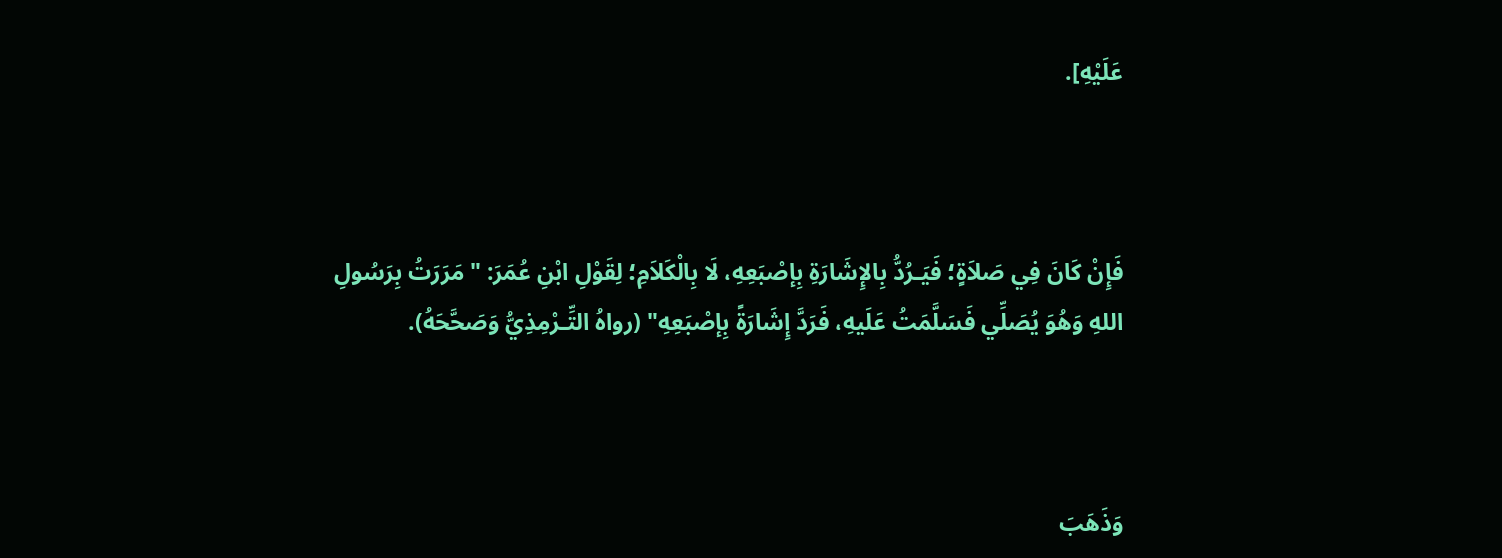عَلَيْهِ].



فَإِنْ كَانَ فِي صَلاَةٍ؛ فَيَـرُدُّ بِالإِشَارَةِ بِإصْبَعِهِ، لَا بِالْكَلاَمِ؛ لِقَوْلِ ابْنِ عُمَرَ: "مَرَرَتُ بِرَسُولِ اللهِ وَهُوَ يُصَلِّي فَسَلَّمَتُ عَلَيهِ، فَرَدَّ إِشَارَةً بِإصْبَعِهِ" (رواهُ التِّـرْمِذِيُّ وَصَحَّحَهُ).



وَذَهَبَ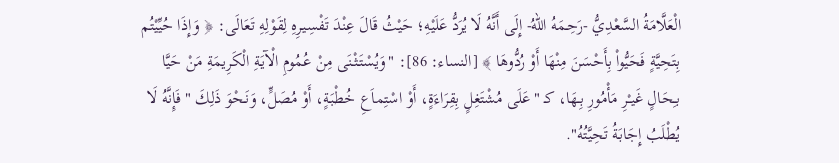الْعَلَّامَةُ السَّعْدِيُّ -رَحِـمَهُ اللهُ- إِلَى أَنَّهُ لَا يُرَدُّ عَلَيْهِ؛ حَيْثُ قَالَ عِنْدَ تَفْسِيـرِهِ لِقَوْلِهِ تَعَالَى: ﴿ وَإِذَا حُيِّيْتُم بِتَحِيَّةٍ فَحَيُّواْ بِأَحْسَنَ مِنْهَا أَوْ رُدُّوهَا ﴾ [النساء: 86]: "وَيُسْتَثْنَى مِنْ عُمُومِ الْآيَةِ الْكَرِيمَةِ مَنْ حَيَّا بـِحَالٍ غَيـْرِ مَأْمُورِ بِـهَا، كـ "عَلَى مُشْتَغِلٍ بِقِرَاءَةٍ، أَوْ اسْتِماَعِ خُطْبَةٍ، أَوْ مُصَلٍّ، وَنَـحْوَ ذَلِكَ " فَإِنَّهُ لَا يُطْلَبُ إِجَابَةُ تَحِيَّتُهُ".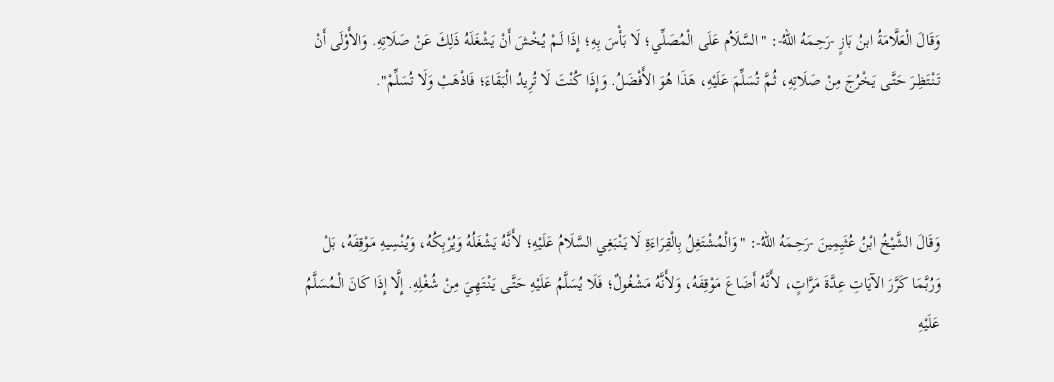وَقَالَ الْعَلَّامَةُ ابنُ بَازٍ -رَحِـمَهُ اللهُ-: "السَّلَاُم عَلَى الْمُصَلِّي؛ لَا بَأْسَ بِهِ؛ إِذَا لَـمْ يُـخْشَ أَنْ يَشْغَلَهُ ذَلِكَ عَنْ صَلَاتِهِ. وَالأَوْلَى أَنْ تَنْتَظِـرَ حَتَّـى يَـخْرُجَ مِنْ صَلَاتِهِ، ثُـمَّ تُسَلِّمَ عَلَيْهِ، هَذَا هُوَ الأَفْضَلُ. وَإِذَا كُنْتَ لَا تُرِيدُ الْبَقَاءَ؛ فَاذْهَبْ وَلَا تُسَلِّمْ".



وَقَالَ الشَّيْخُ ابْنُ عُثَيِمِينَ -رَحِـمَهُ اللهُ-: "وَالْمُشْتَغِلُ بِالْقِرَاءَةِ لَا يَنْبَغِي السَّلَامُ عَلَيْهِ؛ لأَنَّهُ يَشْغَلُهُ وَيُرْبِكُهُ، وَيُنْسِيهِ مَوْقِفَهُ، بَلْ وَرُبَّـمَا كَرَّرَ الآيَاتِ عِدَّةَ مَرَّاتٍ، لأَنَّهُ أَضَاعَ مَوْقِفَهُ، وَلأَنَّهُ مَشْغُولٌ؛ فَلَا يُسَلَّمُ عَلَيْهِ حَتَّـى يَنْتَهِـيَ مِنْ شُغْلِهِ. إِلَّا إِذَا كَانَ الْـمُسَلَّمُ عَلَيْهِ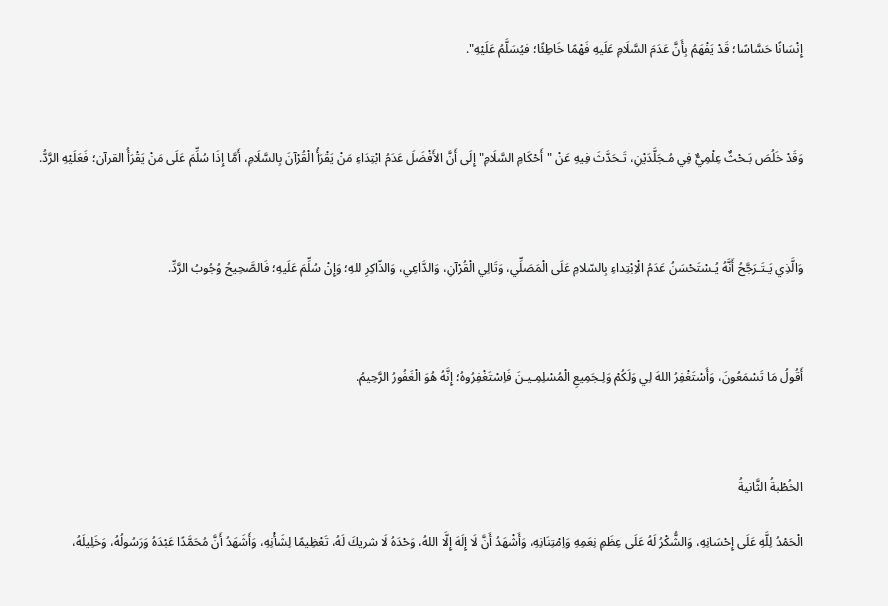إِنْسَانًا حَسَّاسًا؛ قَدْ يَفْهَمُ بِأَنَّ عَدَمَ السَّلَامِ عَلَيهِ فَهْمًا خَاطِئًا؛ فيُسَلَّمُ عَلَيْهِ".



وَقَدْ خَلُصَ بَـحْثٌ عِلْمِيٌّ فِي مُـجَلَّدَيْنِ، تَـحَدَّثَ فِيهِ عَنْ "أَحْكَامِ السَّلَامِ" إِلَى أَنَّ الأَفْضَلَ عَدَمُ ابْتِدَاءِ مَنْ يَقْرَأُ الْقُرْآنَ بِالسَّلَامِ، أَمَّا إِذَا سُلِّمَ عَلَى مَنْ يَقْرَأُ القرآن؛ فَعَلَيْهِ الرَّدُّ.



وَالَّذِي يَـتَـرَجَّحُ أَنَّهُ يُـسْتَحْسَنُ عَدَمُ الْاِبْتِداءِ بِالسّلامِ عَلَى الْمَصَلِّي، وَتَالِي الْقُرْآنِ، وَالدَّاعِي، وَالذّاكِرِ للهِ؛ وَإِنْ سُلِّمَ عَلَيهِ؛ فَالصَّحِيحُ وُجُوبُ الرَّدِّ.



أَقُولُ مَا تَسْمَعُونَ، وَأَسْتَغْفِرُ اللهَ لِي وَلَكُمْ وَلِـجَمِيعِ الْمُسْلِمِـيـنَ فَاِسْتَغْفِرُوهُ؛ إِنَّهُ هُوَ الْغَفُورُ الرَّحِيمُ.



الخُطْبةُ الثَّانيةُ

الْحَمْدُ لِلَّهِ عَلَى إِحْسَانِهِ، وَالشُّكْرُ لَهُ عَلَى عِظَمِ نِعَمِهِ وَاِمْتِنَانِهِ، وَأَشْهَدُ أَنَّ لَا إِلَهَ إِلَّا اللهُ، وَحْدَهُ لَا شريكَ لَهُ، تَعْظِيمًا لِشَأْنِهِ، وَأَشَهَدُ أَنَّ مُحَمَّدًا عَبْدَهُ وَرَسُولُهُ، وَخَلِيلَهُ،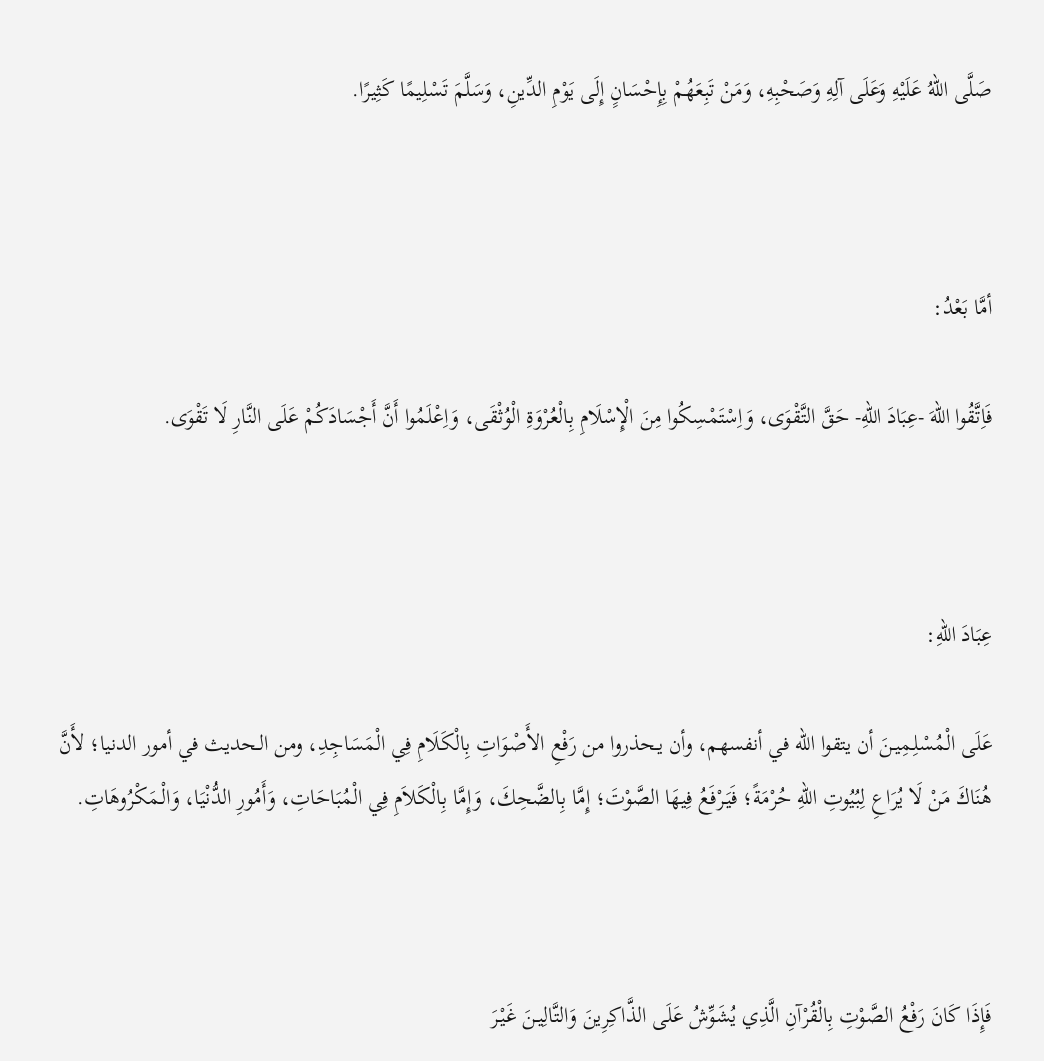صَلَّى اللهُ عَلَيْهِ وَعَلَى آلِهِ وَصَحْبِهِ، وَمَنْ تَبِعَهُمْ بِإِحْسَانٍ إِلَى يَوْمِ الدِّينِ، وَسَلَّمَ تَسْلِيمًا كَثِيرًا.



أمَّا بَعْدُ:

فَاِتَّقُوا اللهَ -عِبَادَ اللهِ- حَقَّ التَّقْوَى، وَاِسْتَمْسِكُوا مِنَ الْإِسْلَامِ بِالْعُرْوَةِ الْوُثْقَى، وَاِعْلَمُوا أَنَّ أَجْسَادَكُمْ عَلَى النَّارِ لَا تَقْوَى.



عِبَادَ اللهِ:

عَلَى الْمُسْلِـمِيـنَ أن يتقوا الله في أنفسهم، وأن يـحذروا من رَفْعِ الأَصْوَاتِ بِالْكَلَامِ فِي الْمَسَاجِدِ، ومن الـحديث في أمور الدنيا؛ لأَنَّ هُنَاكَ مَنْ لَا يُرَاعِ لِبُيُوتِ اللهِ حُرْمَةً؛ فَيَـرْفَعُ فِيهَا الصَّوْتَ؛ إِمَّا بِالضَّحِكَ، وَإِمَّا بِالْكَلاَمِ فِي الْمُبَاحَاتِ، وَأَمُورِ الدُّنْيَا، وَالْـمَكْرُوهَاتِ.



فَإِذَا كَانَ رَفْعُ الصَّوْتِ بِالْقُرْآنِ الَّذِي يُشَوِّشُ عَلَى الذَّاكِرِينَ وَالتَّالِيـنَ غَيْـرَ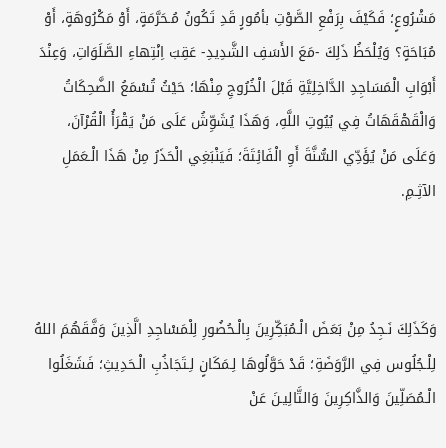مَشْرُوعٍ؛ فَكَيْفَ بِرَفْعِ الصَّوْتِ بأمُورٍ قَدِ تَكُونُ مُـحَرَّمَةٍ، أَوْ مَكْرُوهَةٍ، أَوْ مُبَاحَةٍ؟ وَيُلْحَظُ ذَلِكَ -مَعَ الأَسَفِ الشَّدِيدِ- عَقِبَ اِنْتِهاءِ الصَّلَوَاتِ، وَعِنْدَ أَبْوَابِ الْمَسَاجِدِ الدَّاخِلِيَّةِ قَبْلَ الْخُرُوجِ مِنْهَا؛ حَيْثُ تُسْمَعُ الضَّحِكَاتُ وَالْقَهْقَهَاتُ فِي بُيُوتِ اللَّهِ، وَهَذَا يُشَوِّشُ عَلَى مَنْ يَقْرَأُ الْقُرْآنَ، وَعَلَى مَنْ يُؤَدِّي السُّنَّةَ أَوِ الْفَائِتَةَ؛ فَيَنْبَغِي الْحَذَرُ مِنْ هَذَا الْـعَمَلِ الآثِـمِ.



وَكَذَلِكَ نَـجِدُ مِنْ بَعَضَ الْـمُبَكِّرِينَ بِالْـحُضُورِ لِلْمَسْاجِدِ الَّذِينَ وَفَّقَهُمَ اللهُ لِلْـجُلُوس فِي الرَّوَضَةِ؛ قَدْ حَوَّلُوهَا لِـمَكَانٍ لِـتَجَاذُبِ الْـحَدِيثِ؛ فَشَغَلُوا الْـمُصَلِّينَ وَالذَّاكِرِينَ وَالتَّالِيـنَ عَنْ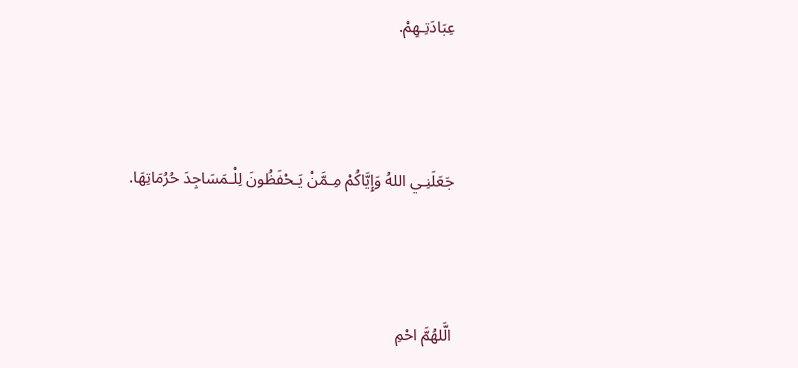عِبَادَتِـهِمْ.



جَعَلَنِـي اللهُ وَإِيَّاكُمْ مِـمَّنْ يَـحْفَظُونَ لِلْـمَسَاجِدَ حُرُمَاتِهَا.



الَّلهُمَّ احْمِ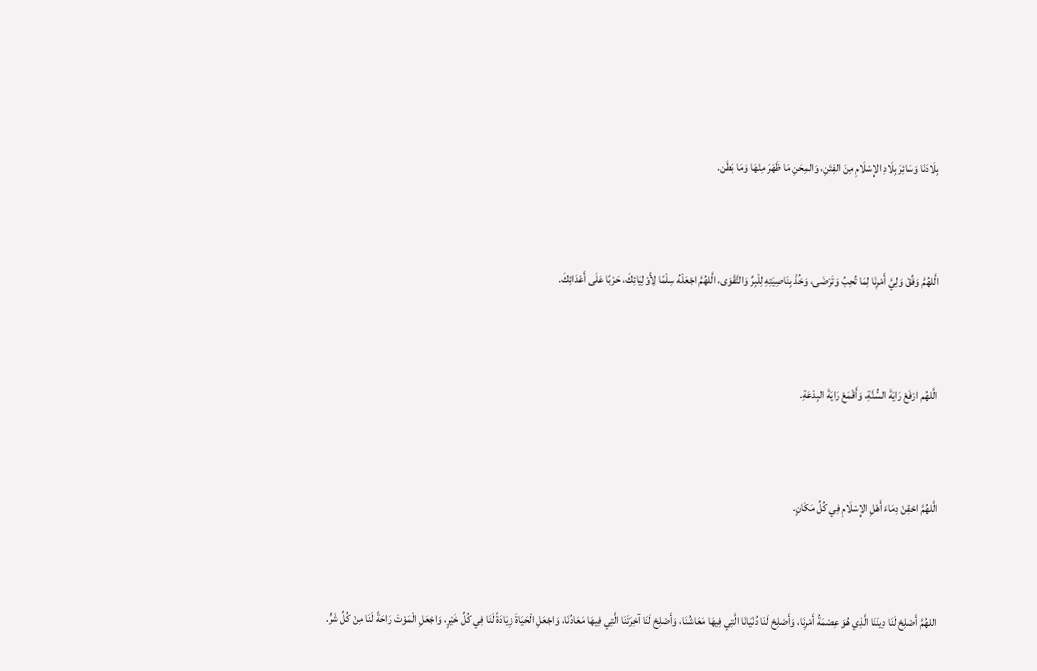بِلَادَنَا وَسَائِرَ بِلَادِ الإِسْلَامِ مِنَ الفِتَنِ، وَالمِحَنِ مَا ظَهَرَ مِنْهَا وَمَا بَطَن.



الَّلهُمَّ وَفِّقْ وَلِيَّ أَمْرِنَا لِمَا تُحِبُ وَتَرْضَى، وَخُذْ بِنَاصِيَتِهِ لِلْبِرِّ وَالتَّقْوَى، الَّلهُمَّ اجْعَلْهُ سِلْمًا لِأْوْلِيَائِكَ، حَرْبًا عَلَى أَعْدَائِكَ.



الَّلهُم ارْفَعْ رَايَةَ السُّنَّةِ، وَأَقْمَعْ رَايَةَ البِدْعَةِ.



الَّلهُمَّ احْقِنْ دِمَاءَ أَهْلِ الإِسْلَامِ فِي كُلِّ مَكَانٍ.



اللهُمَّ أَصْلِحْ لَنَا دِينَنَا الَّذِي هُوَ عِصْمَةُ أَمْرِنَا، وَأَصْلِحْ لَنَا دُنْيَانَا الَّتِي فِيهَا مَعَاشُنَا، وَأَصْلِحْ لَنَا آخِرَتَنَا الَّتِي فِيهَا مَعَادُنَا، وَاجْعَلِ الْحَيَاةَ زِيَادَةً لَنَا فِي كُلِّ خَيْرٍ، وَاجْعَلِ الْمَوْتَ رَاحَةً لَنَا مِنْ كُلِّ شَرٍّ.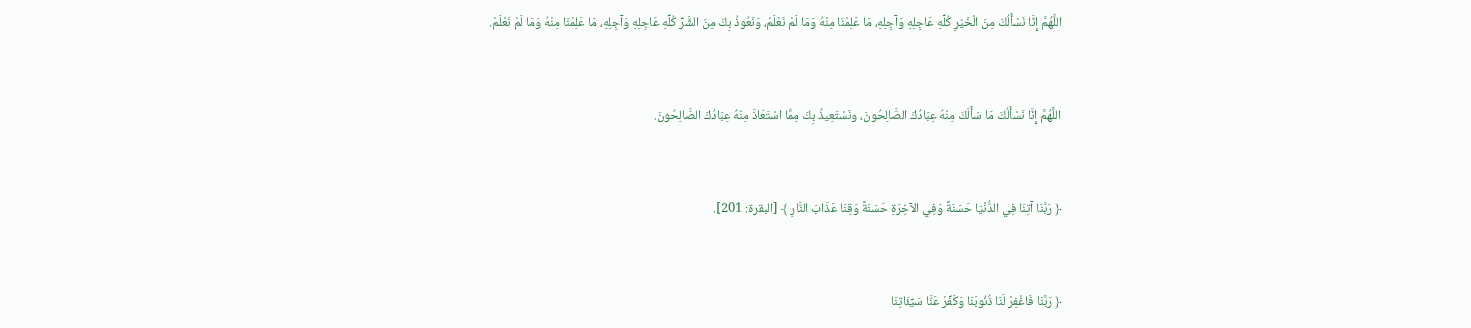اللَّهُمَّ إِنَّا نَسْأَلُكَ مِنَ الْخَيْرِ كُلِّهِ عَاجِلِهِ وَآجِلِهِ، مَا عَلِمْنَا مِنْهُ وَمَا لَمْ نَعْلَمْ، وَنَعُوذُ بِكَ مِنَ الشَّرِّ كُلِّهِ عَاجِلِهِ وَآجِلِهِ، مَا عَلِمْنَا مِنْهُ وَمَا لَمْ نَعْلَمْ.



اللَّهُمَّ إِنَّا نَسْأَلُكَ مَا سَأَلَكَ مِنْهُ عِبَادُكَ الصَّالِحُونَ، ونَسْتَعِيذُ بِكَ مِمَّا اسْتَعَاذَ مِنْهُ عِبَادُكَ الصَّالِحُونَ.



﴿ رَبَّنَا آتِنَا فِي الدُّنْيَا حَسَنَةً وَفِي الآخِرَةِ حَسَنَةً وَقِنَا عَذَابَ النَّارِ ﴾ [البقرة: 201].



﴿ رَبَّنَا فَاغْفِرْ لَنَا ذُنُوبَنَا وَكَفِّرْ عَنَّا سَيِّئَاتِنَا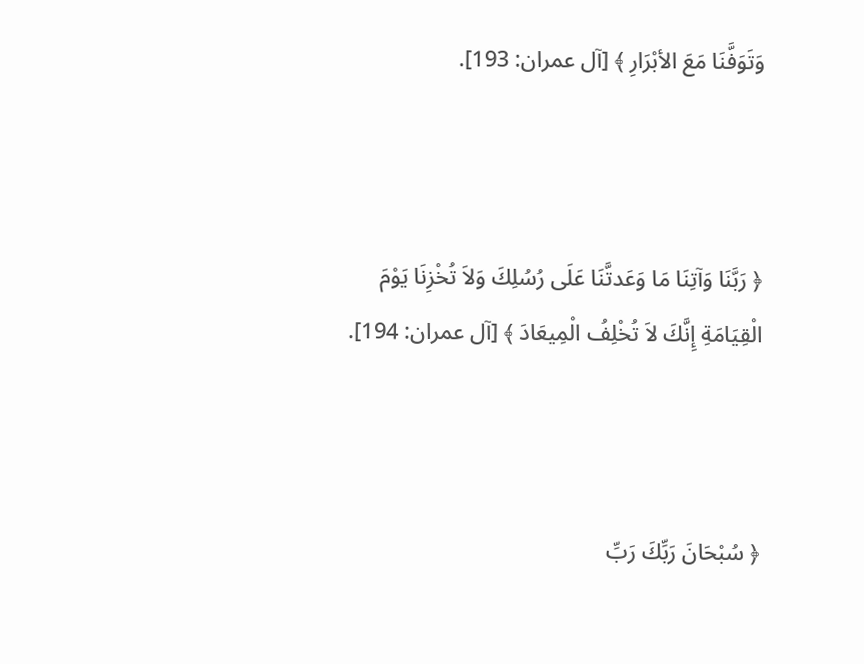وَتَوَفَّنَا مَعَ الأبْرَارِ ﴾ [آل عمران: 193].



﴿ رَبَّنَا وَآتِنَا مَا وَعَدتَّنَا عَلَى رُسُلِكَ وَلاَ تُخْزِنَا يَوْمَ الْقِيَامَةِ إِنَّكَ لاَ تُخْلِفُ الْمِيعَادَ ﴾ [آل عمران: 194].



﴿ سُبْحَانَ رَبِّكَ رَبِّ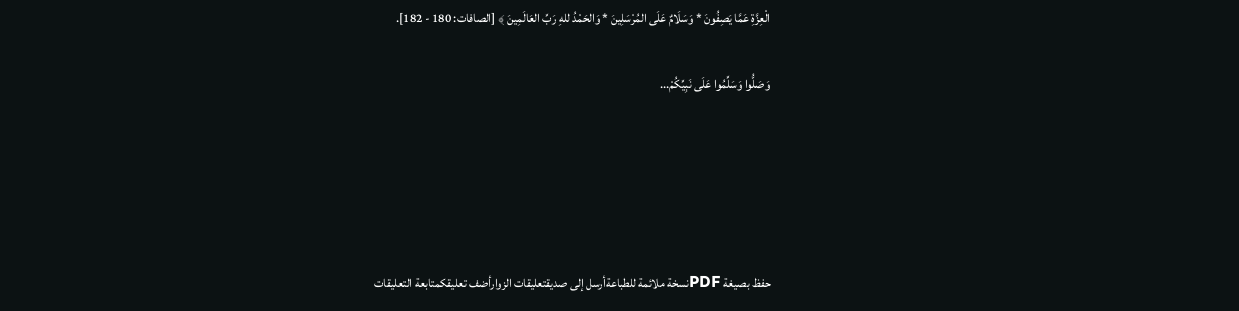الْعِزَّةِ عَمَّا يَصِفُونَ * وَسَلَامٌ عَلَى المُرْسَلِينَ * وَالحَمْدُ للهِ رَبِّ العَالَمِينَ ﴾ [الصافات: 180 - 182].

وَصَلُّوا وَسَلِّمُوا عَلَى نَبِيِّكُمْ...





حفظ بصيغة PDFنسخة ملائمة للطباعةأرسل إلى صديقتعليقات الزوارأضف تعليقكمتابعة التعليقات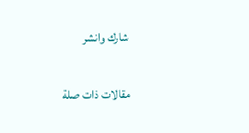شارك وانشر

مقالات ذات صلة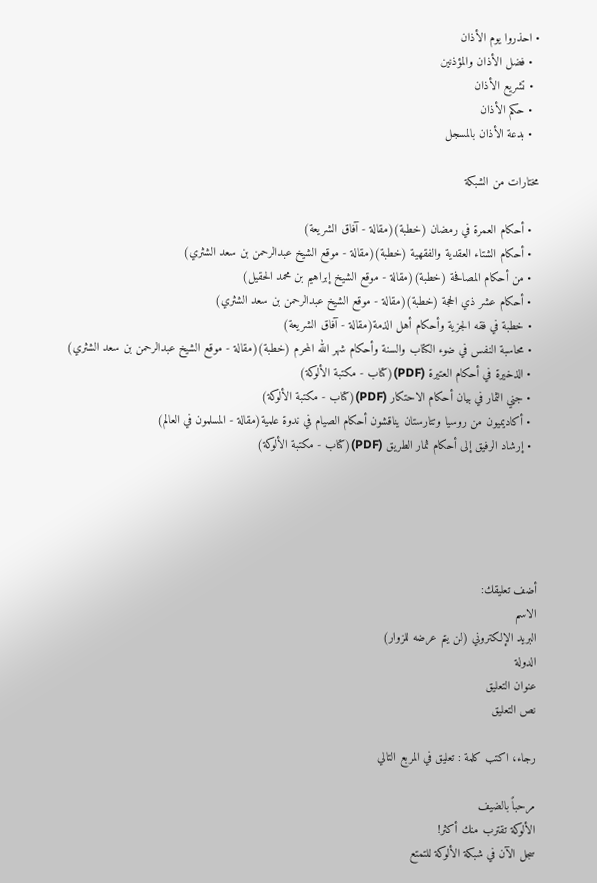• احذروا يوم الأذان
  • فضل الأذان والمؤذنين
  • تشريع الأذان
  • حكم الأذان
  • بدعة الأذان بالمسجل

مختارات من الشبكة

  • أحكام العمرة في رمضان (خطبة)(مقالة - آفاق الشريعة)
  • أحكام الشتاء العقدية والفقهية (خطبة)(مقالة - موقع الشيخ عبدالرحمن بن سعد الشثري)
  • من أحكام المصافحة (خطبة)(مقالة - موقع الشيخ إبراهيم بن محمد الحقيل)
  • أحكام عشر ذي الحجة (خطبة)(مقالة - موقع الشيخ عبدالرحمن بن سعد الشثري)
  • خطبة في فقه الجزية وأحكام أهل الذمة(مقالة - آفاق الشريعة)
  • محاسبة النفس في ضوء الكتاب والسنة وأحكام شهر الله المحرم (خطبة)(مقالة - موقع الشيخ عبدالرحمن بن سعد الشثري)
  • الذخيرة في أحكام العتيرة (PDF)(كتاب - مكتبة الألوكة)
  • جني الثمار في بيان أحكام الاحتكار (PDF)(كتاب - مكتبة الألوكة)
  • أكاديميون من روسيا وتتارستان يناقشون أحكام الصيام في ندوة علمية(مقالة - المسلمون في العالم)
  • إرشاد الرفيق إلى أحكام ثمار الطريق (PDF)(كتاب - مكتبة الألوكة)





أضف تعليقك:
الاسم
البريد الإلكتروني (لن يتم عرضه للزوار)
الدولة
عنوان التعليق
نص التعليق

رجاء، اكتب كلمة : تعليق في المربع التالي

مرحباً بالضيف
الألوكة تقترب منك أكثر!
سجل الآن في شبكة الألوكة للتمتع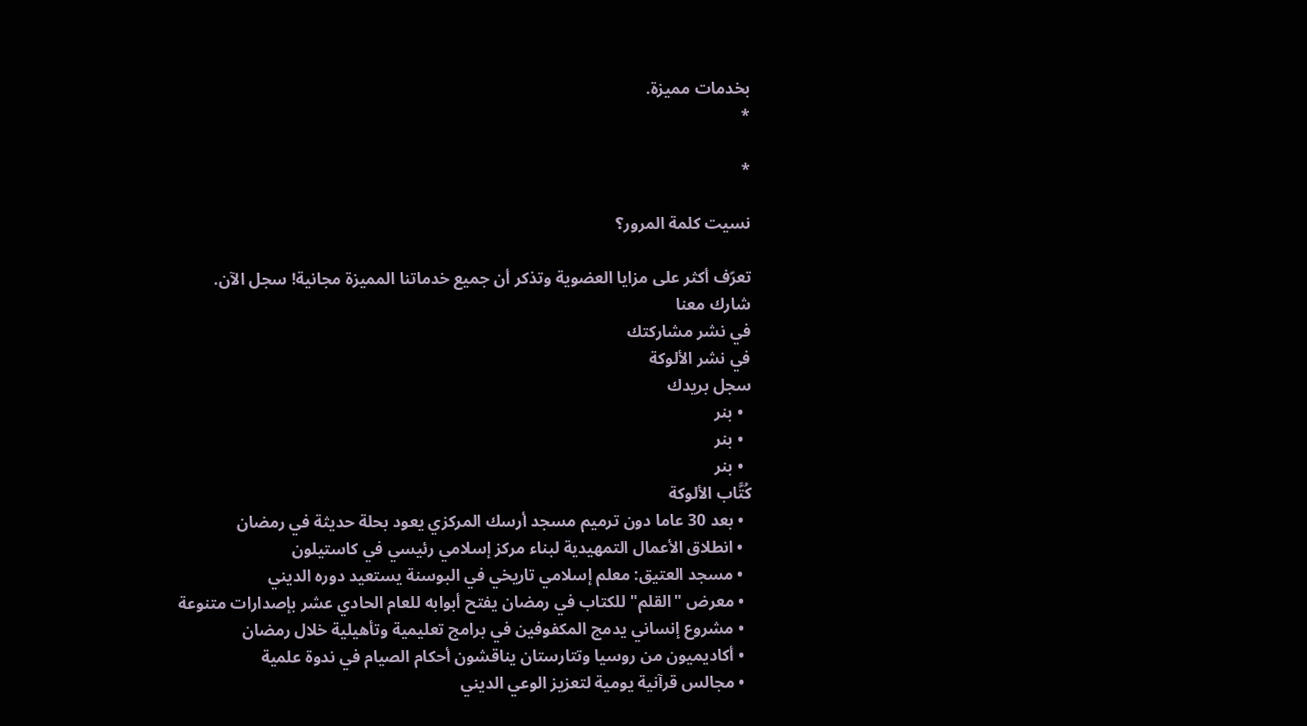بخدمات مميزة.
*

*

نسيت كلمة المرور؟

تعرّف أكثر على مزايا العضوية وتذكر أن جميع خدماتنا المميزة مجانية! سجل الآن.
شارك معنا
في نشر مشاركتك
في نشر الألوكة
سجل بريدك
  • بنر
  • بنر
  • بنر
كُتَّاب الألوكة
  • بعد 30 عاما دون ترميم مسجد أرسك المركزي يعود بحلة حديثة في رمضان
  • انطلاق الأعمال التمهيدية لبناء مركز إسلامي رئيسي في كاستيلون
  • مسجد العتيق: معلم إسلامي تاريخي في البوسنة يستعيد دوره الديني
  • معرض "القلم" للكتاب في رمضان يفتح أبوابه للعام الحادي عشر بإصدارات متنوعة
  • مشروع إنساني يدمج المكفوفين في برامج تعليمية وتأهيلية خلال رمضان
  • أكاديميون من روسيا وتتارستان يناقشون أحكام الصيام في ندوة علمية
  • مجالس قرآنية يومية لتعزيز الوعي الديني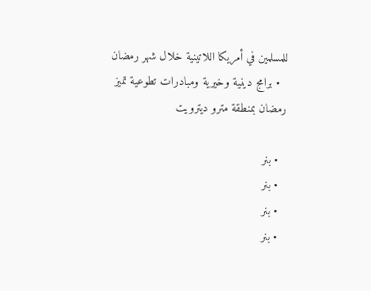للمسلمين في أمريكا اللاتينية خلال شهر رمضان
  • برامج دينية وخيرية ومبادرات تطوعية تميز رمضان بمنطقة مترو ديترويت

  • بنر
  • بنر
  • بنر
  • بنر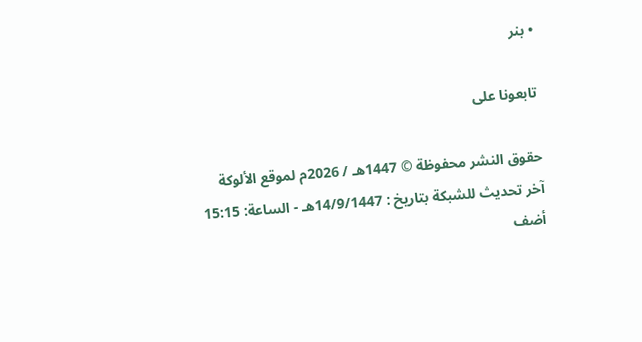• بنر

تابعونا على

حقوق النشر محفوظة © 1447هـ / 2026م لموقع الألوكة
آخر تحديث للشبكة بتاريخ : 14/9/1447هـ - الساعة: 15:15
أضف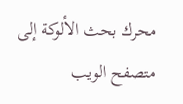محرك بحث الألوكة إلى متصفح الويب